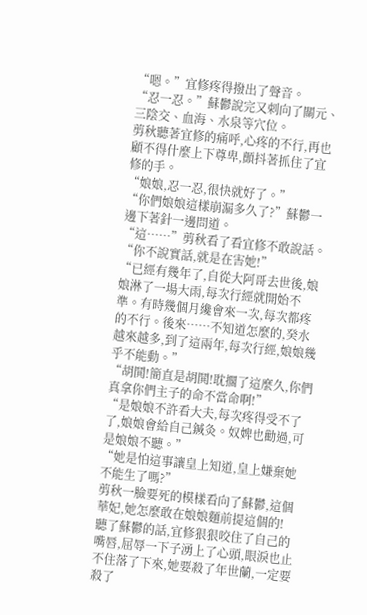“嗯。”宜修疼得撥出了聲音。
“忍一忍。”蘇鬱說完又刺向了關元、三陰交、血海、水泉等穴位。
剪秋聽著宜修的痛呼,心疼的不行,再也顧不得什麼上下尊卑,顫抖著抓住了宜修的手。
“娘娘,忍一忍,很快就好了。”
“你們娘娘這樣崩漏多久了?”蘇鬱一邊下著針一邊問道。
“這……”剪秋看了看宜修不敢說話。
“你不說實話,就是在害她!”
“已經有幾年了,自從大阿哥去世後,娘娘淋了一場大雨,每次行經就開始不準。有時幾個月纔會來一次,每次都疼的不行。後來……不知道怎麼的,癸水越來越多,到了這兩年,每次行經,娘娘幾乎不能動。”
“胡鬨!簡直是胡鬨!耽擱了這麼久,你們真拿你們主子的命不當命啊!”
“是娘娘不許看大夫,每次疼得受不了了,娘娘會給自己鍼灸。奴婢也勸過,可是娘娘不聽。”
“她是怕這事讓皇上知道,皇上嫌棄她不能生了嗎?”
剪秋一臉要死的模樣看向了蘇鬱,這個華妃,她怎麼敢在娘娘麵前提這個的!
聽了蘇鬱的話,宜修狠狠咬住了自己的嘴唇,屈辱一下子湧上了心頭,眼淚也止不住落了下來,她要殺了年世蘭,一定要殺了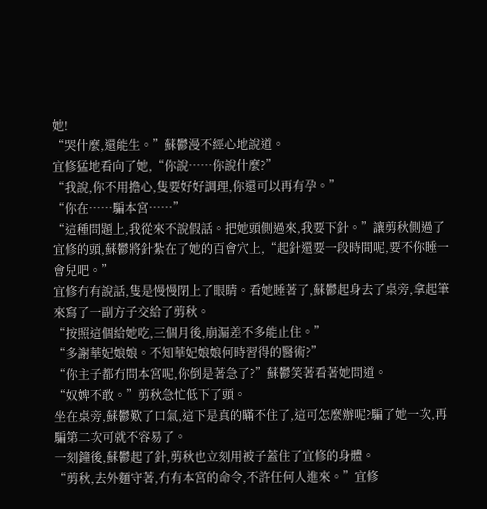她!
“哭什麼,還能生。”蘇鬱漫不經心地說道。
宜修猛地看向了她,“你說……你說什麼?”
“我說,你不用擔心,隻要好好調理,你還可以再有孕。”
“你在……騙本宮……”
“這種問題上,我從來不說假話。把她頭側過來,我要下針。”讓剪秋側過了宜修的頭,蘇鬱將針紮在了她的百會穴上,“起針還要一段時間呢,要不你睡一會兒吧。”
宜修冇有說話,隻是慢慢閉上了眼睛。看她睡著了,蘇鬱起身去了桌旁,拿起筆來寫了一副方子交給了剪秋。
“按照這個給她吃,三個月後,崩漏差不多能止住。”
“多謝華妃娘娘。不知華妃娘娘何時習得的醫術?”
“你主子都冇問本宮呢,你倒是著急了?”蘇鬱笑著看著她問道。
“奴婢不敢。”剪秋急忙低下了頭。
坐在桌旁,蘇鬱歎了口氣,這下是真的瞞不住了,這可怎麼辦呢?騙了她一次,再騙第二次可就不容易了。
一刻鐘後,蘇鬱起了針,剪秋也立刻用被子蓋住了宜修的身體。
“剪秋,去外麵守著,冇有本宮的命令,不許任何人進來。”宜修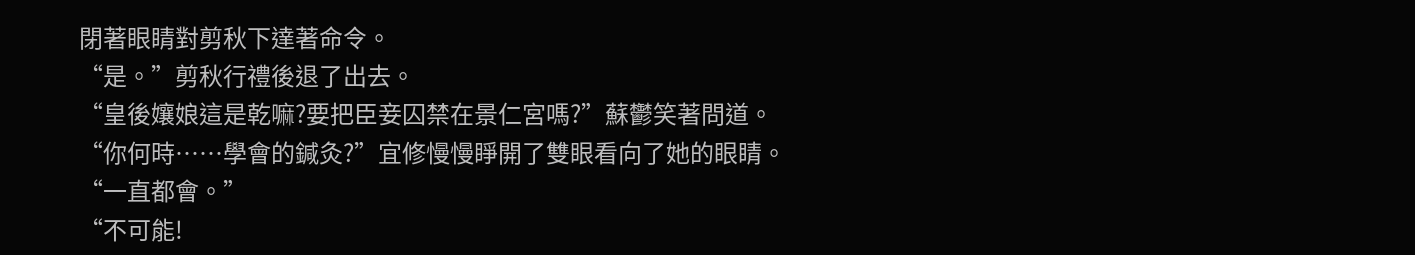閉著眼睛對剪秋下達著命令。
“是。”剪秋行禮後退了出去。
“皇後孃娘這是乾嘛?要把臣妾囚禁在景仁宮嗎?”蘇鬱笑著問道。
“你何時……學會的鍼灸?”宜修慢慢睜開了雙眼看向了她的眼睛。
“一直都會。”
“不可能!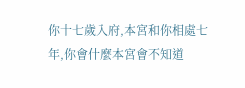你十七歲入府,本宮和你相處七年,你會什麼本宮會不知道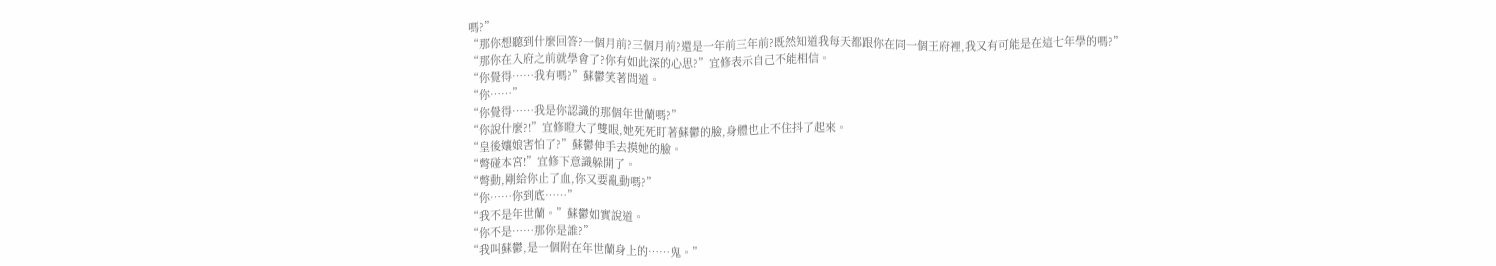嗎?”
“那你想聽到什麼回答?一個月前?三個月前?還是一年前三年前?既然知道我每天都跟你在同一個王府裡,我又有可能是在這七年學的嗎?”
“那你在入府之前就學會了?你有如此深的心思?”宜修表示自己不能相信。
“你覺得……我有嗎?”蘇鬱笑著問道。
“你……”
“你覺得……我是你認識的那個年世蘭嗎?”
“你說什麼?!”宜修瞪大了雙眼,她死死盯著蘇鬱的臉,身體也止不住抖了起來。
“皇後孃娘害怕了?”蘇鬱伸手去摸她的臉。
“彆碰本宮!”宜修下意識躲開了。
“彆動,剛給你止了血,你又要亂動嗎?”
“你……你到底……”
“我不是年世蘭。”蘇鬱如實說道。
“你不是……那你是誰?”
“我叫蘇鬱,是一個附在年世蘭身上的……鬼。”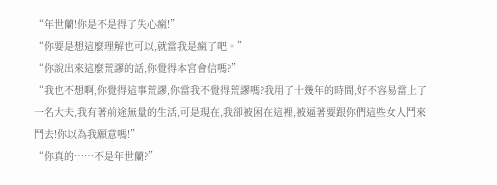“年世蘭!你是不是得了失心瘋!”
“你要是想這麼理解也可以,就當我是瘋了吧。”
“你說出來這麼荒謬的話,你覺得本宮會信嗎?”
“我也不想啊,你覺得這事荒謬,你當我不覺得荒謬嗎?我用了十幾年的時間,好不容易當上了一名大夫,我有著前途無量的生活,可是現在,我卻被困在這裡,被逼著要跟你們這些女人鬥來鬥去!你以為我願意嗎!”
“你真的……不是年世蘭?”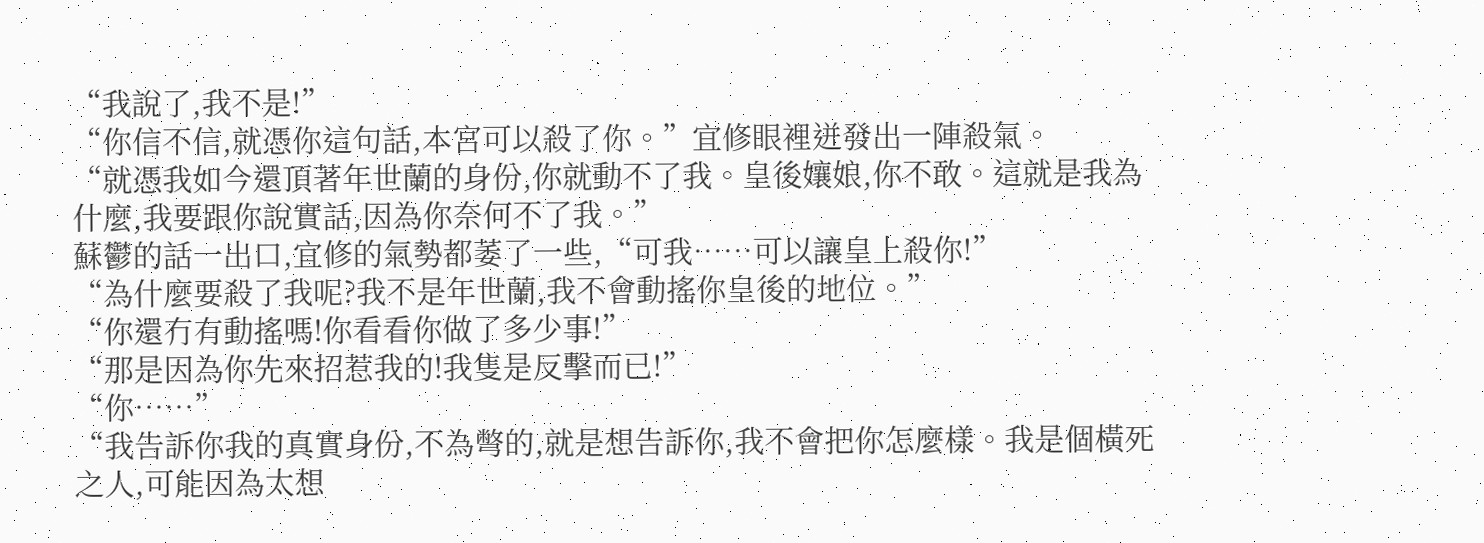“我說了,我不是!”
“你信不信,就憑你這句話,本宮可以殺了你。”宜修眼裡迸發出一陣殺氣。
“就憑我如今還頂著年世蘭的身份,你就動不了我。皇後孃娘,你不敢。這就是我為什麼,我要跟你說實話,因為你奈何不了我。”
蘇鬱的話一出口,宜修的氣勢都萎了一些,“可我……可以讓皇上殺你!”
“為什麼要殺了我呢?我不是年世蘭,我不會動搖你皇後的地位。”
“你還冇有動搖嗎!你看看你做了多少事!”
“那是因為你先來招惹我的!我隻是反擊而已!”
“你……”
“我告訴你我的真實身份,不為彆的,就是想告訴你,我不會把你怎麼樣。我是個橫死之人,可能因為太想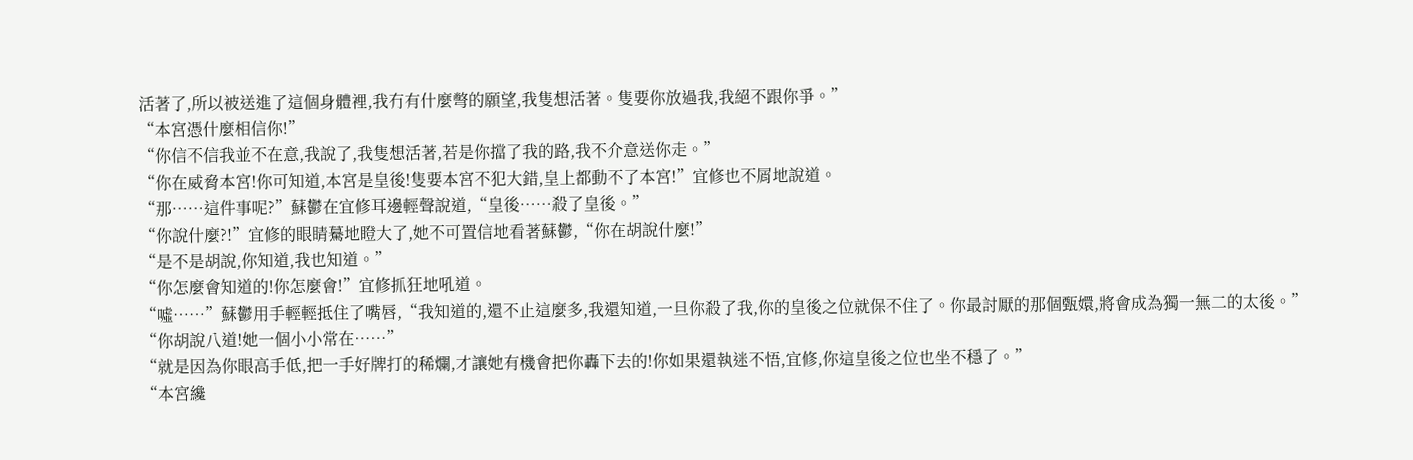活著了,所以被送進了這個身體裡,我冇有什麼彆的願望,我隻想活著。隻要你放過我,我絕不跟你爭。”
“本宮憑什麼相信你!”
“你信不信我並不在意,我說了,我隻想活著,若是你擋了我的路,我不介意送你走。”
“你在威脅本宮!你可知道,本宮是皇後!隻要本宮不犯大錯,皇上都動不了本宮!”宜修也不屑地說道。
“那……這件事呢?”蘇鬱在宜修耳邊輕聲說道,“皇後……殺了皇後。”
“你說什麼?!”宜修的眼睛驀地瞪大了,她不可置信地看著蘇鬱,“你在胡說什麼!”
“是不是胡說,你知道,我也知道。”
“你怎麼會知道的!你怎麼會!”宜修抓狂地吼道。
“噓……”蘇鬱用手輕輕抵住了嘴唇,“我知道的,還不止這麼多,我還知道,一旦你殺了我,你的皇後之位就保不住了。你最討厭的那個甄嬛,將會成為獨一無二的太後。”
“你胡說八道!她一個小小常在……”
“就是因為你眼高手低,把一手好牌打的稀爛,才讓她有機會把你轟下去的!你如果還執迷不悟,宜修,你這皇後之位也坐不穩了。”
“本宮纔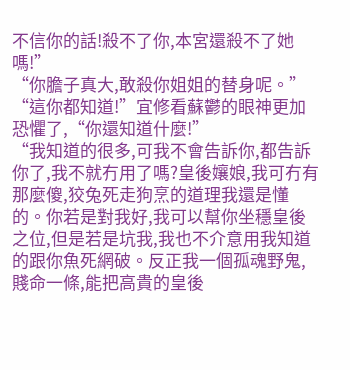不信你的話!殺不了你,本宮還殺不了她嗎!”
“你膽子真大,敢殺你姐姐的替身呢。”
“這你都知道!”宜修看蘇鬱的眼神更加恐懼了,“你還知道什麼!”
“我知道的很多,可我不會告訴你,都告訴你了,我不就冇用了嗎?皇後孃娘,我可冇有那麼傻,狡兔死走狗烹的道理我還是懂的。你若是對我好,我可以幫你坐穩皇後之位,但是若是坑我,我也不介意用我知道的跟你魚死網破。反正我一個孤魂野鬼,賤命一條,能把高貴的皇後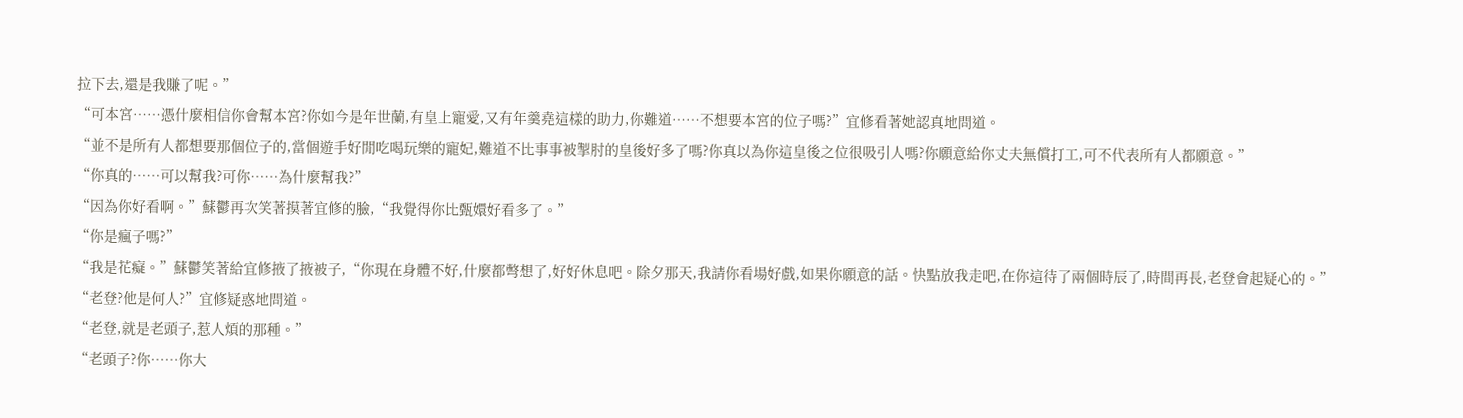拉下去,還是我賺了呢。”
“可本宮……憑什麼相信你會幫本宮?你如今是年世蘭,有皇上寵愛,又有年羹堯這樣的助力,你難道……不想要本宮的位子嗎?”宜修看著她認真地問道。
“並不是所有人都想要那個位子的,當個遊手好閒吃喝玩樂的寵妃,難道不比事事被掣肘的皇後好多了嗎?你真以為你這皇後之位很吸引人嗎?你願意給你丈夫無償打工,可不代表所有人都願意。”
“你真的……可以幫我?可你……為什麼幫我?”
“因為你好看啊。”蘇鬱再次笑著摸著宜修的臉,“我覺得你比甄嬛好看多了。”
“你是瘋子嗎?”
“我是花癡。”蘇鬱笑著給宜修掖了掖被子,“你現在身體不好,什麼都彆想了,好好休息吧。除夕那天,我請你看場好戲,如果你願意的話。快點放我走吧,在你這待了兩個時辰了,時間再長,老登會起疑心的。”
“老登?他是何人?”宜修疑惑地問道。
“老登,就是老頭子,惹人煩的那種。”
“老頭子?你……你大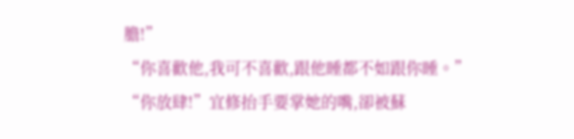膽!”
“你喜歡他,我可不喜歡,跟他睡都不如跟你睡。”
“你放肆!”宜修抬手要掌她的嘴,卻被蘇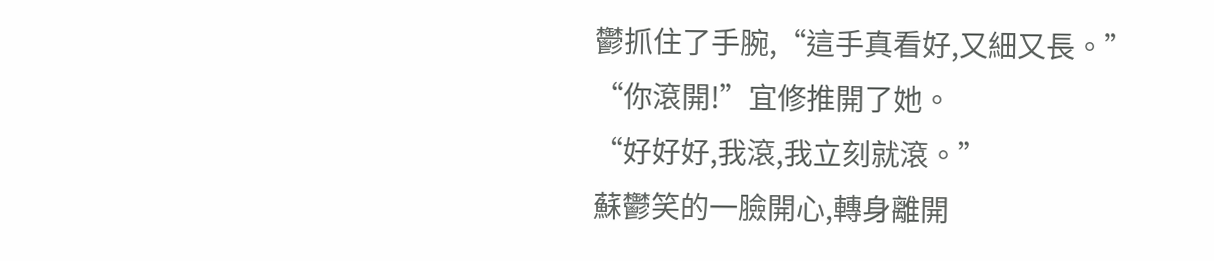鬱抓住了手腕,“這手真看好,又細又長。”
“你滾開!”宜修推開了她。
“好好好,我滾,我立刻就滾。”
蘇鬱笑的一臉開心,轉身離開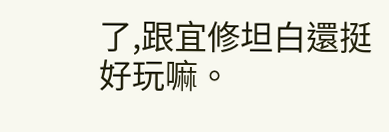了,跟宜修坦白還挺好玩嘛。